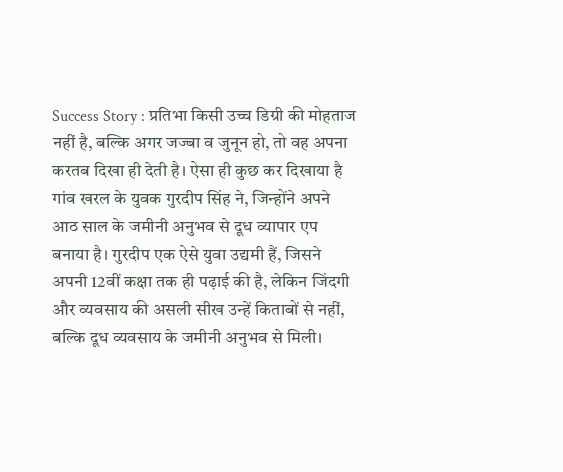Success Story : प्रतिभा किसी उच्च डिग्री की मोहताज नहीं है, बल्कि अगर जज्बा व जुनून हो, तो वह अपना करतब दिखा ही देती है। ऐसा ही कुछ कर दिखाया है गांव खरल के युवक गुरदीप सिंह ने, जिन्होंने अपने आठ साल के जमीनी अनुभव से दूध व्यापार एप बनाया है। गुरदीप एक ऐसे युवा उद्यमी हैं, जिसने अपनी 12वीं कक्षा तक ही पढ़ाई की है, लेकिन जिंदगी और व्यवसाय की असली सीख उन्हें किताबों से नहीं, बल्कि दूध व्यवसाय के जमीनी अनुभव से मिली।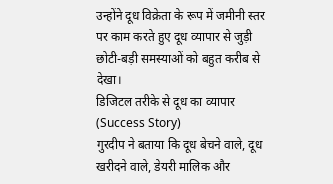उन्होंने दूध विक्रेता के रूप में जमीनी स्तर पर काम करते हुए दूध व्यापार से जुड़ी छोटी-बड़ी समस्याओं को बहुत करीब से देखा।
डिजिटल तरीके से दूध का व्यापार (Success Story)
गुरदीप ने बताया कि दूध बेचने वाले, दूध खरीदने वाले, डेयरी मालिक और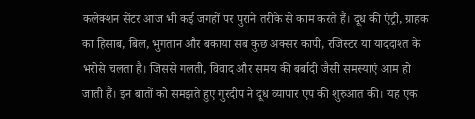कलेक्शन सेंटर आज भी कई जगहों पर पुराने तरीके से काम करते हैं। दूध की एंट्री, ग्राहक का हिसाब, बिल, भुगतान और बकाया सब कुछ अक्सर कापी, रजिस्टर या याददाश्त के भरोसे चलता है। जिससे गलती, विवाद और समय की बर्बादी जैसी समस्याएं आम हो जाती हैं। इन बातों को समझते हुए गुरदीप ने दूध व्यापार एप की शुरुआत की। यह एक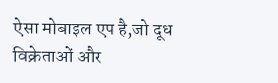ऐसा मोबाइल एप है,जो दूध विक्रेताओं और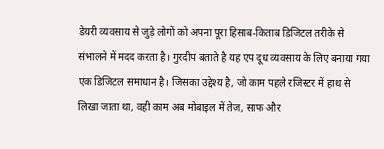डेयरी व्यवसाय से जुड़े लोगों को अपना पूरा हिसाब-किताब डिजिटल तरीके से संभालने में मदद करता है। गुरदीप बताते है यह एप दूध व्यवसाय के लिए बनाया गया एक डिजिटल समाधान है। जिसका उद्देश्य है, जो काम पहले रजिस्टर में हाथ से लिखा जाता था, वही काम अब मोबाइल में तेज, साफ और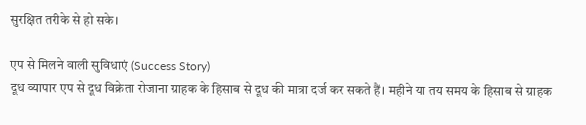सुरक्षित तरीके से हो सके।

एप से मिलने वाली सुविधाएं (Success Story)
दूध व्यापार एप से दूध विक्रेता रोजाना ग्राहक के हिसाब से दूध की मात्रा दर्ज कर सकते हैं। महीने या तय समय के हिसाब से ग्राहक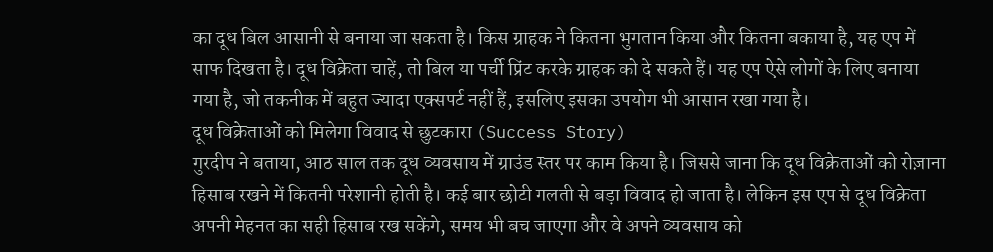का दूध बिल आसानी से बनाया जा सकता है। किस ग्राहक ने कितना भुगतान किया और कितना बकाया है, यह एप में साफ दिखता है। दूध विक्रेता चाहें, तो बिल या पर्ची प्रिंट करके ग्राहक को दे सकते हैं। यह एप ऐसे लोगों के लिए बनाया गया है, जो तकनीक में बहुत ज्यादा एक्सपर्ट नहीं हैं, इसलिए इसका उपयोग भी आसान रखा गया है।
दूध विक्रेताओं को मिलेगा विवाद से छुटकारा (Success Story)
गुरदीप ने बताया, आठ साल तक दूध व्यवसाय में ग्राउंड स्तर पर काम किया है। जिससे जाना कि दूध विक्रेताओं को रोज़ाना हिसाब रखने में कितनी परेशानी होती है। कई बार छोटी गलती से बड़ा विवाद हो जाता है। लेकिन इस एप से दूध विक्रेता अपनी मेहनत का सही हिसाब रख सकेंगे, समय भी बच जाएगा और वे अपने व्यवसाय को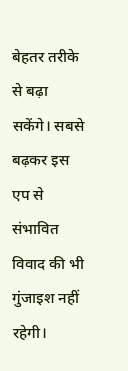बेहतर तरीके से बढ़ा सकेंगे। सबसे बढ़कर इस एप से संभावित विवाद की भी गुंजाइश नहीं रहेगी।